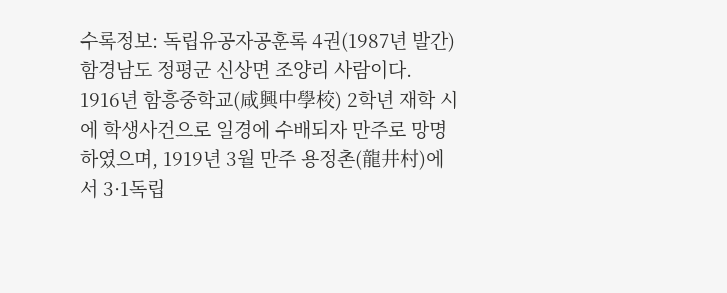수록정보: 독립유공자공훈록 4권(1987년 발간)
함경남도 정평군 신상면 조양리 사람이다.
1916년 함흥중학교(咸興中學校) 2학년 재학 시에 학생사건으로 일경에 수배되자 만주로 망명하였으며, 1919년 3월 만주 용정촌(龍井村)에서 3·1독립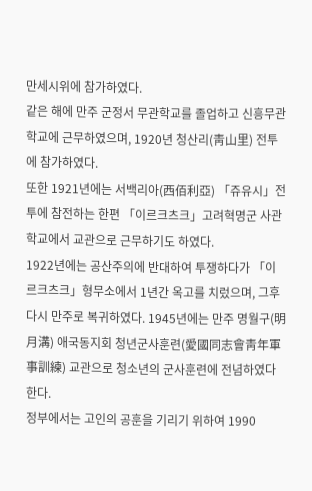만세시위에 참가하였다.
같은 해에 만주 군정서 무관학교를 졸업하고 신흥무관학교에 근무하였으며, 1920년 청산리(靑山里) 전투에 참가하였다.
또한 1921년에는 서백리아(西佰利亞) 「쥬유시」전투에 참전하는 한편 「이르크츠크」고려혁명군 사관학교에서 교관으로 근무하기도 하였다.
1922년에는 공산주의에 반대하여 투쟁하다가 「이르크츠크」형무소에서 1년간 옥고를 치렀으며, 그후 다시 만주로 복귀하였다. 1945년에는 만주 명월구(明月溝) 애국동지회 청년군사훈련(愛國同志會靑年軍事訓練) 교관으로 청소년의 군사훈련에 전념하였다 한다.
정부에서는 고인의 공훈을 기리기 위하여 1990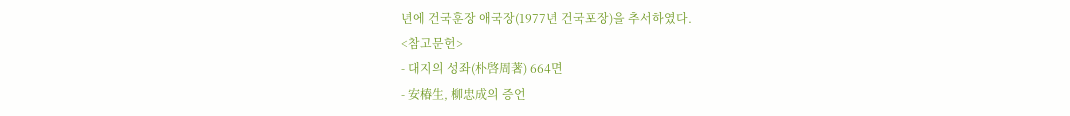년에 건국훈장 애국장(1977년 건국포장)을 추서하였다.
<참고문헌>
- 대지의 성좌(朴啓周著) 664면
- 安椿生, 柳忠成의 증언